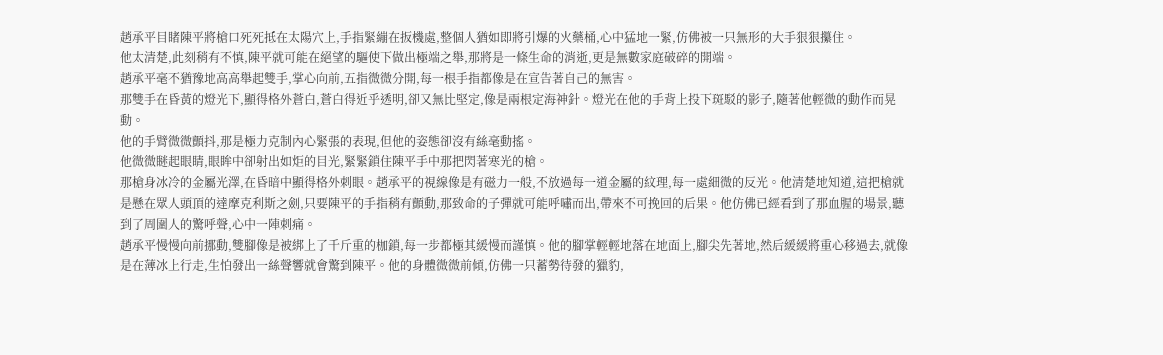趙承平目睹陳平將槍口死死抵在太陽穴上,手指緊繃在扳機處,整個人猶如即將引爆的火藥桶,心中猛地一緊,仿佛被一只無形的大手狠狠攥住。
他太清楚,此刻稍有不慎,陳平就可能在絕望的驅使下做出極端之舉,那將是一條生命的消逝,更是無數家庭破碎的開端。
趙承平毫不猶豫地高高舉起雙手,掌心向前,五指微微分開,每一根手指都像是在宣告著自己的無害。
那雙手在昏黃的燈光下,顯得格外蒼白,蒼白得近乎透明,卻又無比堅定,像是兩根定海神針。燈光在他的手背上投下斑駁的影子,隨著他輕微的動作而晃動。
他的手臂微微顫抖,那是極力克制內心緊張的表現,但他的姿態卻沒有絲毫動搖。
他微微瞇起眼睛,眼眸中卻射出如炬的目光,緊緊鎖住陳平手中那把閃著寒光的槍。
那槍身冰冷的金屬光澤,在昏暗中顯得格外刺眼。趙承平的視線像是有磁力一般,不放過每一道金屬的紋理,每一處細微的反光。他清楚地知道,這把槍就是懸在眾人頭頂的達摩克利斯之劍,只要陳平的手指稍有顫動,那致命的子彈就可能呼嘯而出,帶來不可挽回的后果。他仿佛已經看到了那血腥的場景,聽到了周圍人的驚呼聲,心中一陣刺痛。
趙承平慢慢向前挪動,雙腳像是被綁上了千斤重的枷鎖,每一步都極其緩慢而謹慎。他的腳掌輕輕地落在地面上,腳尖先著地,然后緩緩將重心移過去,就像是在薄冰上行走,生怕發出一絲聲響就會驚到陳平。他的身體微微前傾,仿佛一只蓄勢待發的獵豹,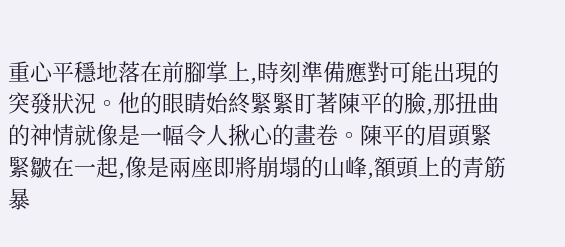重心平穩地落在前腳掌上,時刻準備應對可能出現的突發狀況。他的眼睛始終緊緊盯著陳平的臉,那扭曲的神情就像是一幅令人揪心的畫卷。陳平的眉頭緊緊皺在一起,像是兩座即將崩塌的山峰,額頭上的青筋暴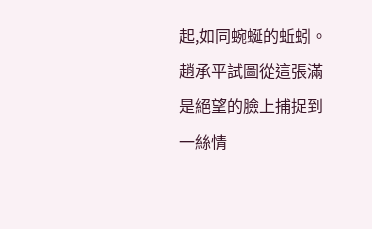起,如同蜿蜒的蚯蚓。趙承平試圖從這張滿是絕望的臉上捕捉到一絲情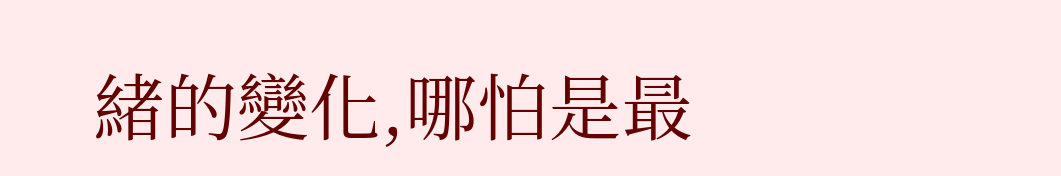緒的變化,哪怕是最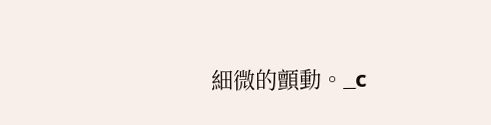細微的顫動。_c